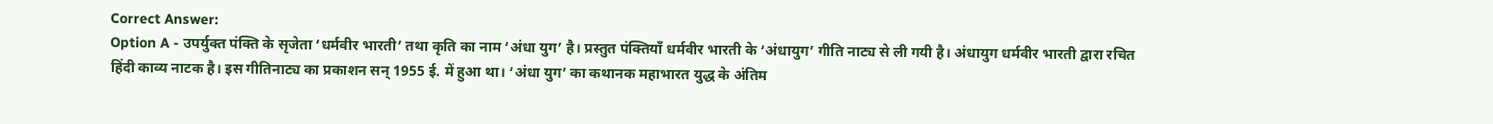Correct Answer:
Option A - उपर्युक्त पंक्ति के सृजेता ‘धर्मवीर भारती’ तथा कृति का नाम ‘अंधा युग’ है। प्रस्तुत पंक्तियाँ धर्मवीर भारती के ‘अंधायुग’ गीति नाट्य से ली गयी है। अंधायुग धर्मवीर भारती द्वारा रचित हिंदी काव्य नाटक है। इस गीतिनाट्य का प्रकाशन सन् 1955 ई. में हुआ था। ‘अंधा युग’ का कथानक महाभारत युद्ध के अंतिम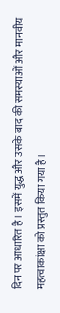दिन पर आधारित है। इसमें युद्ध और उसके बाद की समस्याओं और मानवीय महत्वाकांक्षा को प्रस्तुत किया गया है।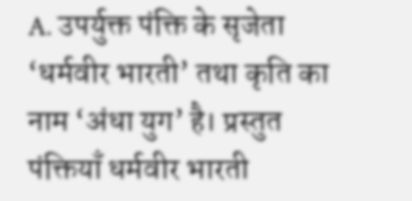A. उपर्युक्त पंक्ति के सृजेता ‘धर्मवीर भारती’ तथा कृति का नाम ‘अंधा युग’ है। प्रस्तुत पंक्तियाँ धर्मवीर भारती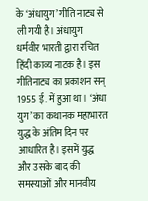के ‘अंधायुग’ गीति नाट्य से ली गयी है। अंधायुग धर्मवीर भारती द्वारा रचित हिंदी काव्य नाटक है। इस गीतिनाट्य का प्रकाशन सन् 1955 ई. में हुआ था। ‘अंधा युग’ का कथानक महाभारत युद्ध के अंतिम दिन पर आधारित है। इसमें युद्ध और उसके बाद की समस्याओं और मानवीय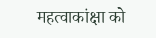महत्वाकांक्षा को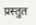प्रस्तुत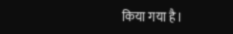किया गया है।